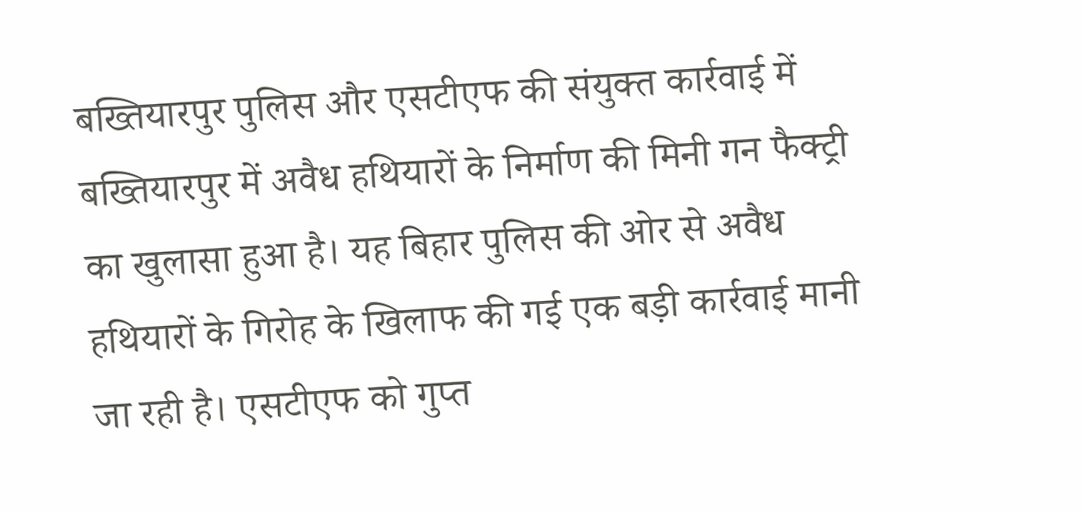बख्तियारपुर पुलिस और एसटीएफ की संयुक्त कार्रवाई में बख्तियारपुर में अवैध हथियारों के निर्माण की मिनी गन फैक्ट्री का खुलासा हुआ है। यह बिहार पुलिस की ओर से अवैध हथियारों के गिरोह के खिलाफ की गई एक बड़ी कार्रवाई मानी जा रही है। एसटीएफ को गुप्त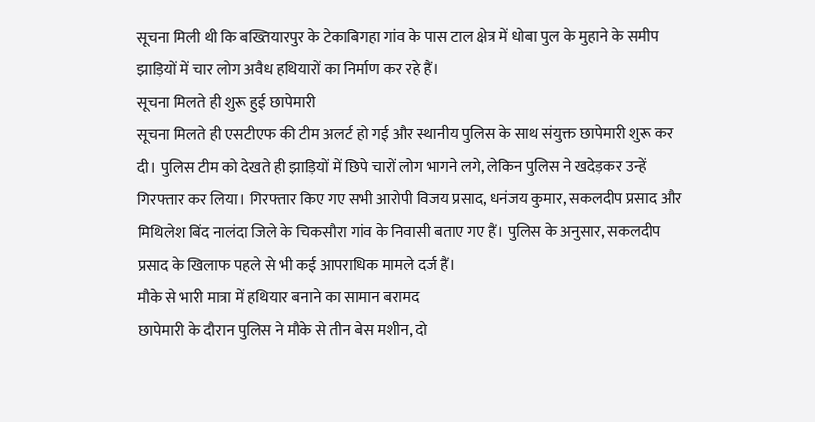सूचना मिली थी कि बख्तियारपुर के टेकाबिगहा गांव के पास टाल क्षेत्र में धोबा पुल के मुहाने के समीप झाड़ियों में चार लोग अवैध हथियारों का निर्माण कर रहे हैं।
सूचना मिलते ही शुरू हुई छापेमारी
सूचना मिलते ही एसटीएफ की टीम अलर्ट हो गई और स्थानीय पुलिस के साथ संयुक्त छापेमारी शुरू कर दी। पुलिस टीम को देखते ही झाड़ियों में छिपे चारों लोग भागने लगे, लेकिन पुलिस ने खदेड़कर उन्हें गिरफ्तार कर लिया। गिरफ्तार किए गए सभी आरोपी विजय प्रसाद, धनंजय कुमार, सकलदीप प्रसाद और मिथिलेश बिंद नालंदा जिले के चिकसौरा गांव के निवासी बताए गए हैं। पुलिस के अनुसार, सकलदीप प्रसाद के खिलाफ पहले से भी कई आपराधिक मामले दर्ज हैं।
मौके से भारी मात्रा में हथियार बनाने का सामान बरामद
छापेमारी के दौरान पुलिस ने मौके से तीन बेस मशीन, दो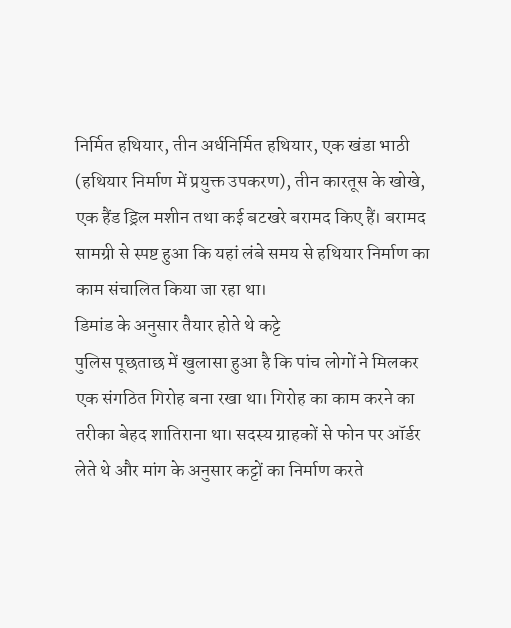निर्मित हथियार, तीन अर्धनिर्मित हथियार, एक खंडा भाठी (हथियार निर्माण में प्रयुक्त उपकरण), तीन कारतूस के खोखे, एक हैंड ड्रिल मशीन तथा कई बटखरे बरामद किए हैं। बरामद सामग्री से स्पष्ट हुआ कि यहां लंबे समय से हथियार निर्माण का काम संचालित किया जा रहा था।
डिमांड के अनुसार तैयार होते थे कट्टे
पुलिस पूछताछ में खुलासा हुआ है कि पांच लोगों ने मिलकर एक संगठित गिरोह बना रखा था। गिरोह का काम करने का तरीका बेहद शातिराना था। सदस्य ग्राहकों से फोन पर ऑर्डर लेते थे और मांग के अनुसार कट्टों का निर्माण करते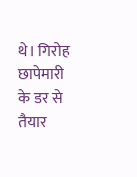थे। गिरोह छापेमारी के डर से तैयार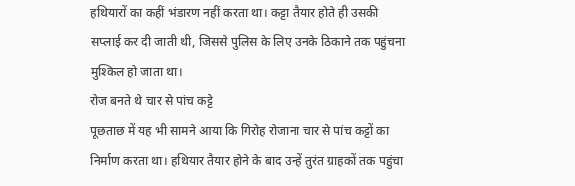हथियारों का कहीं भंडारण नहीं करता था। कट्टा तैयार होते ही उसकी सप्लाई कर दी जाती थी, जिससे पुलिस के लिए उनके ठिकाने तक पहुंचना मुश्किल हो जाता था।
रोज बनते थे चार से पांच कट्टे
पूछताछ में यह भी सामने आया कि गिरोह रोजाना चार से पांच कट्टों का निर्माण करता था। हथियार तैयार होने के बाद उन्हें तुरंत ग्राहकों तक पहुंचा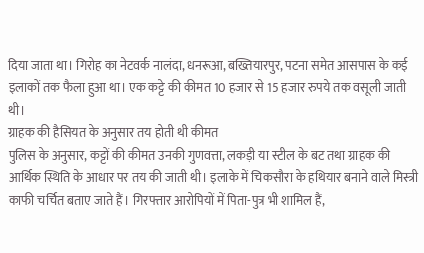दिया जाता था। गिरोह का नेटवर्क नालंदा, धनरूआ, बख्तियारपुर, पटना समेत आसपास के कई इलाकों तक फैला हुआ था। एक कट्टे की कीमत 10 हजार से 15 हजार रुपये तक वसूली जाती थी।
ग्राहक की हैसियत के अनुसार तय होती थी कीमत
पुलिस के अनुसार, कट्टों की कीमत उनकी गुणवत्ता, लकड़ी या स्टील के बट तथा ग्राहक की आर्थिक स्थिति के आधार पर तय की जाती थी। इलाके में चिकसौरा के हथियार बनाने वाले मिस्त्री काफी चर्चित बताए जाते हैं। गिरफ्तार आरोपियों में पिता-पुत्र भी शामिल हैं,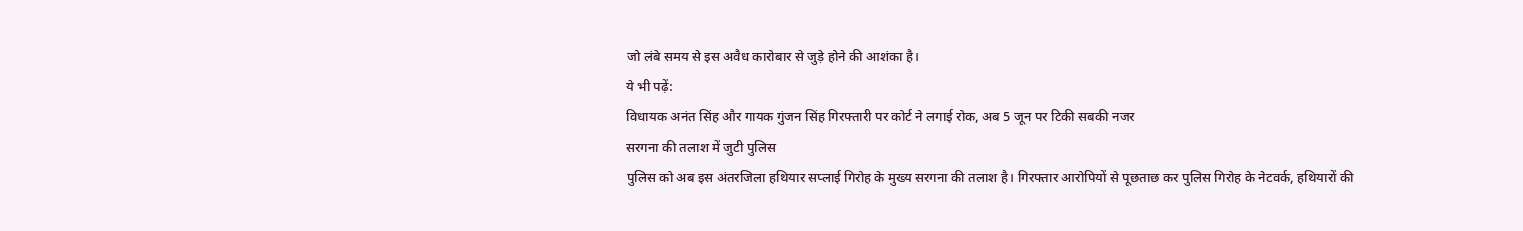जो लंबे समय से इस अवैध कारोबार से जुड़े होने की आशंका है।
ये भी पढ़ें:
विधायक अनंत सिंह और गायक गुंजन सिंह गिरफ्तारी पर कोर्ट ने लगाई रोक, अब 5 जून पर टिकी सबकी नजर
सरगना की तलाश में जुटी पुलिस
पुलिस को अब इस अंतरजिला हथियार सप्लाई गिरोह के मुख्य सरगना की तलाश है। गिरफ्तार आरोपियों से पूछताछ कर पुलिस गिरोह के नेटवर्क, हथियारों की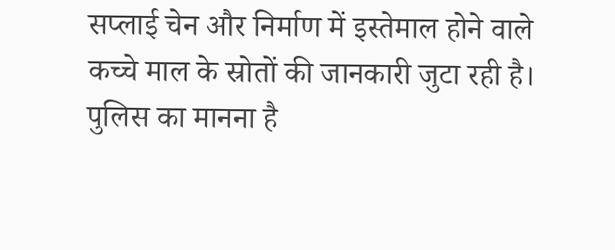सप्लाई चेन और निर्माण में इस्तेमाल होने वाले कच्चे माल के स्रोतों की जानकारी जुटा रही है। पुलिस का मानना है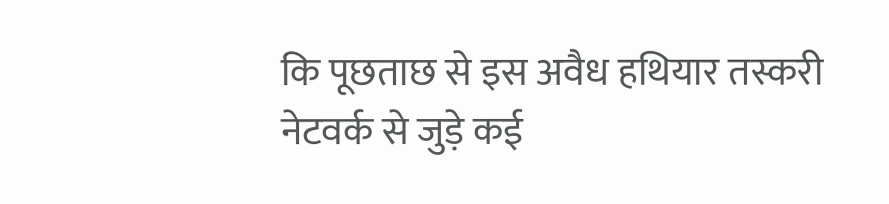कि पूछताछ से इस अवैध हथियार तस्करी नेटवर्क से जुड़े कई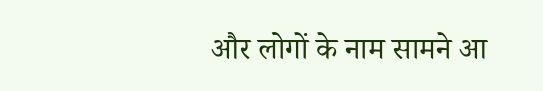और लोगों के नाम सामने आ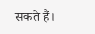सकते हैं।